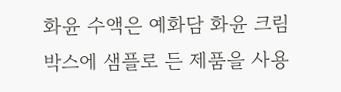화윤 수액은 예화담 화윤 크림 박스에 샘플로 든 제품을 사용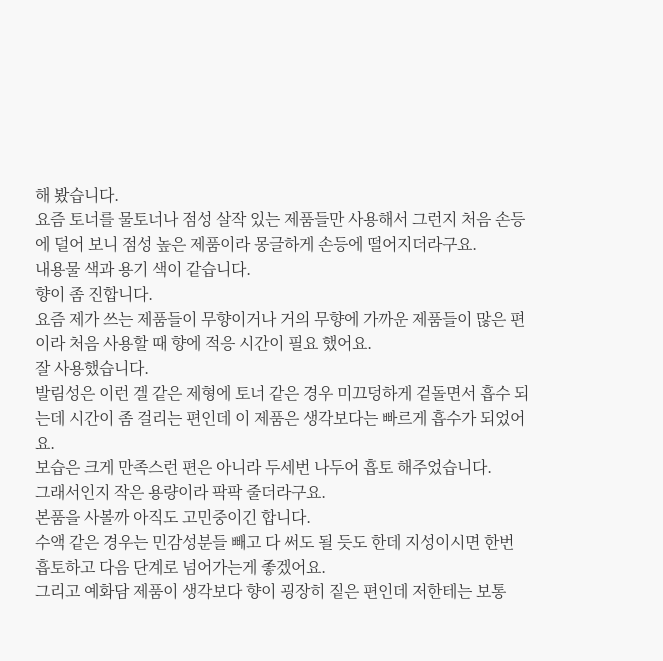해 봤습니다.
요즘 토너를 물토너나 점성 살작 있는 제품들만 사용해서 그런지 처음 손등에 덜어 보니 점성 높은 제품이라 몽글하게 손등에 떨어지더라구요.
내용물 색과 용기 색이 같습니다.
향이 좀 진합니다.
요즘 제가 쓰는 제품들이 무향이거나 거의 무향에 가까운 제품들이 많은 편이라 처음 사용할 때 향에 적응 시간이 필요 했어요.
잘 사용했습니다.
발림성은 이런 겔 같은 제형에 토너 같은 경우 미끄덩하게 겉돌면서 흡수 되는데 시간이 좀 걸리는 편인데 이 제품은 생각보다는 빠르게 흡수가 되었어요.
보습은 크게 만족스런 편은 아니라 두세번 나두어 흡토 해주었습니다.
그래서인지 작은 용량이라 팍팍 줄더라구요.
본품을 사볼까 아직도 고민중이긴 합니다.
수액 같은 경우는 민감성분들 빼고 다 써도 될 듯도 한데 지성이시면 한번 흡토하고 다음 단계로 넘어가는게 좋겠어요.
그리고 예화담 제품이 생각보다 향이 굉장히 짙은 편인데 저한테는 보통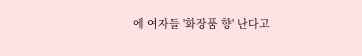에 여자들 '화장품 향' 난다고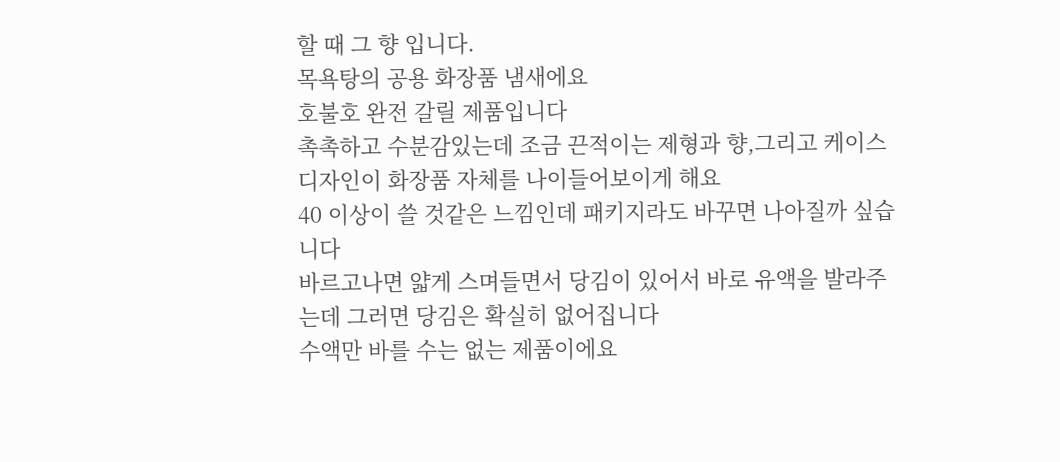할 때 그 향 입니다.
목욕탕의 공용 화장품 냄새에요
호불호 완전 갈릴 제품입니다
촉촉하고 수분감있는데 조금 끈적이는 제형과 향,그리고 케이스 디자인이 화장품 자체를 나이들어보이게 해요
40 이상이 쓸 것같은 느낌인데 패키지라도 바꾸면 나아질까 싶습니다
바르고나면 얇게 스며들면서 당김이 있어서 바로 유액을 발라주는데 그러면 당김은 확실히 없어집니다
수액만 바를 수는 없는 제품이에요